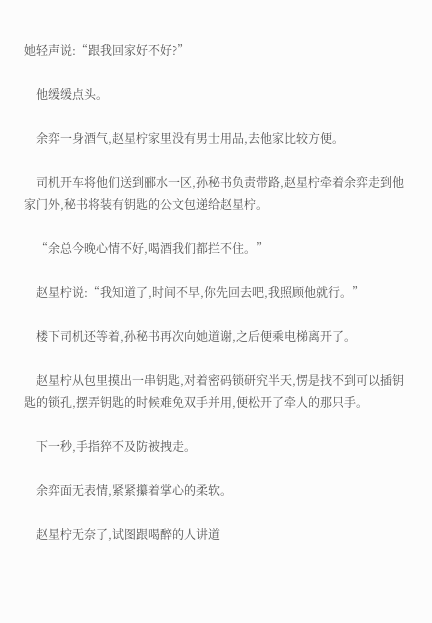她轻声说:“跟我回家好不好?”

    他缓缓点头。

    余弈一身酒气,赵星柠家里没有男士用品,去他家比较方便。

    司机开车将他们送到郦水一区,孙秘书负责带路,赵星柠牵着余弈走到他家门外,秘书将装有钥匙的公文包递给赵星柠。

    “余总今晚心情不好,喝酒我们都拦不住。”

    赵星柠说:“我知道了,时间不早,你先回去吧,我照顾他就行。”

    楼下司机还等着,孙秘书再次向她道谢,之后便乘电梯离开了。

    赵星柠从包里摸出一串钥匙,对着密码锁研究半天,愣是找不到可以插钥匙的锁孔,摆弄钥匙的时候难免双手并用,便松开了牵人的那只手。

    下一秒,手指猝不及防被拽走。

    余弈面无表情,紧紧攥着掌心的柔软。

    赵星柠无奈了,试图跟喝醉的人讲道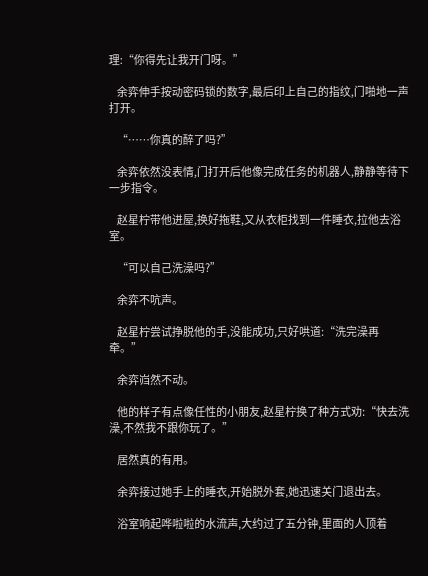理:“你得先让我开门呀。”

    余弈伸手按动密码锁的数字,最后印上自己的指纹,门啪地一声打开。

    “……你真的醉了吗?”

    余弈依然没表情,门打开后他像完成任务的机器人,静静等待下一步指令。

    赵星柠带他进屋,换好拖鞋,又从衣柜找到一件睡衣,拉他去浴室。

    “可以自己洗澡吗?”

    余弈不吭声。

    赵星柠尝试挣脱他的手,没能成功,只好哄道:“洗完澡再牵。”

    余弈岿然不动。

    他的样子有点像任性的小朋友,赵星柠换了种方式劝:“快去洗澡,不然我不跟你玩了。”

    居然真的有用。

    余弈接过她手上的睡衣,开始脱外套,她迅速关门退出去。

    浴室响起哗啦啦的水流声,大约过了五分钟,里面的人顶着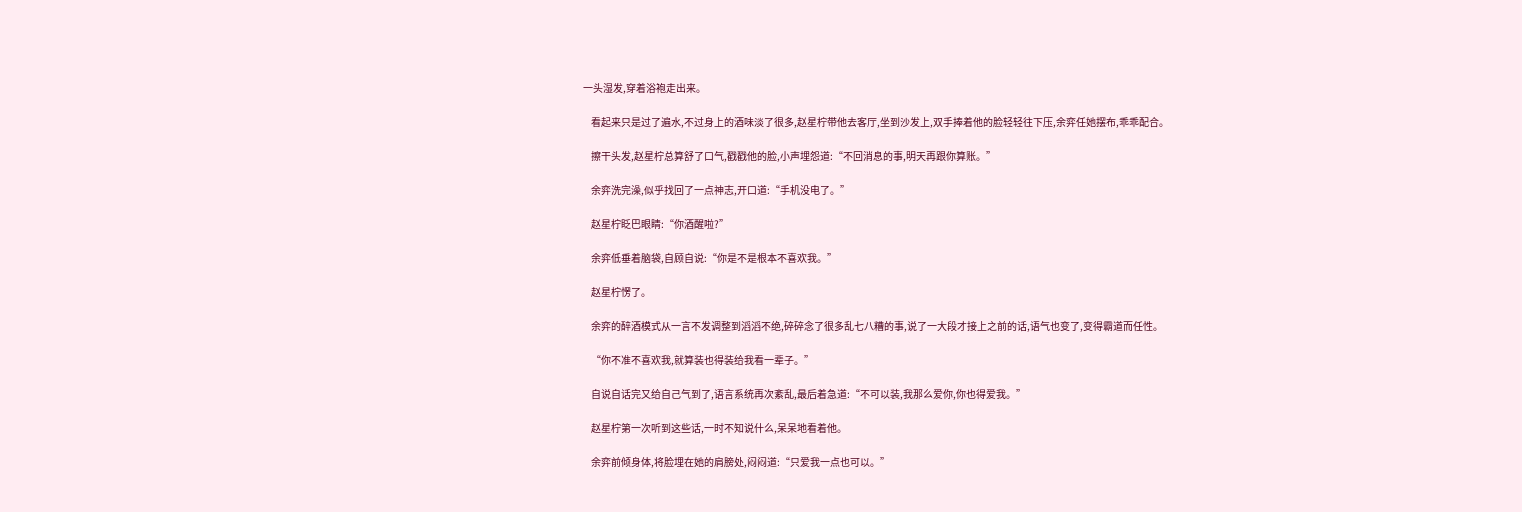一头湿发,穿着浴袍走出来。

    看起来只是过了遍水,不过身上的酒味淡了很多,赵星柠带他去客厅,坐到沙发上,双手捧着他的脸轻轻往下压,余弈任她摆布,乖乖配合。

    擦干头发,赵星柠总算舒了口气,戳戳他的脸,小声埋怨道:“不回消息的事,明天再跟你算账。”

    余弈洗完澡,似乎找回了一点神志,开口道:“手机没电了。”

    赵星柠眨巴眼睛:“你酒醒啦?”

    余弈低垂着脑袋,自顾自说:“你是不是根本不喜欢我。”

    赵星柠愣了。

    余弈的醉酒模式从一言不发调整到滔滔不绝,碎碎念了很多乱七八糟的事,说了一大段才接上之前的话,语气也变了,变得霸道而任性。

    “你不准不喜欢我,就算装也得装给我看一辈子。”

    自说自话完又给自己气到了,语言系统再次紊乱,最后着急道:“不可以装,我那么爱你,你也得爱我。”

    赵星柠第一次听到这些话,一时不知说什么,呆呆地看着他。

    余弈前倾身体,将脸埋在她的肩膀处,闷闷道:“只爱我一点也可以。”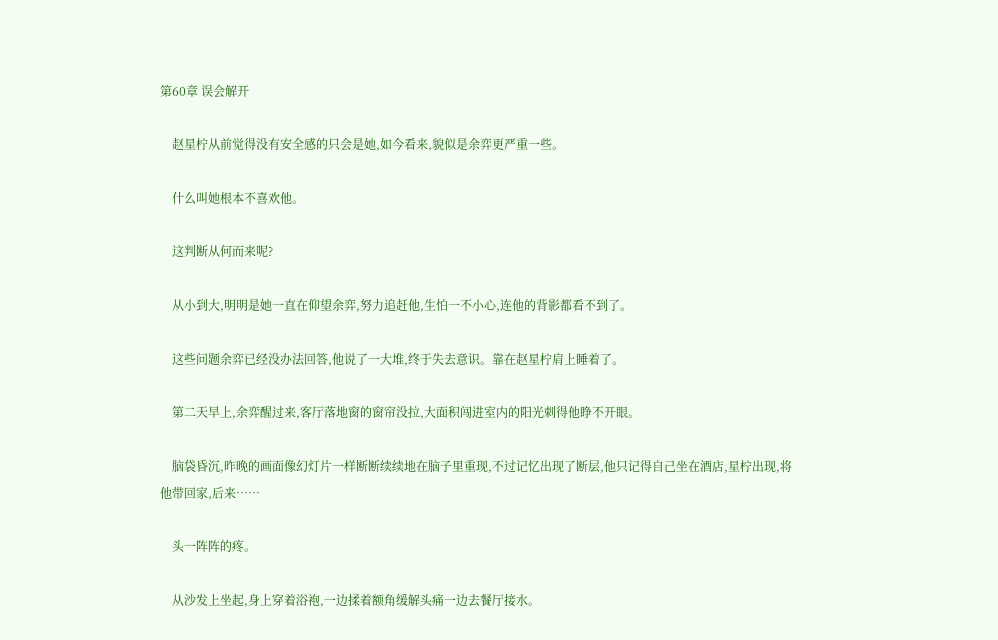第60章 误会解开

    赵星柠从前觉得没有安全感的只会是她,如今看来,貌似是余弈更严重一些。

    什么叫她根本不喜欢他。

    这判断从何而来呢?

    从小到大,明明是她一直在仰望余弈,努力追赶他,生怕一不小心,连他的背影都看不到了。

    这些问题余弈已经没办法回答,他说了一大堆,终于失去意识。靠在赵星柠肩上睡着了。

    第二天早上,余弈醒过来,客厅落地窗的窗帘没拉,大面积闯进室内的阳光刺得他睁不开眼。

    脑袋昏沉,昨晚的画面像幻灯片一样断断续续地在脑子里重现,不过记忆出现了断层,他只记得自己坐在酒店,星柠出现,将他带回家,后来……

    头一阵阵的疼。

    从沙发上坐起,身上穿着浴袍,一边揉着额角缓解头痛一边去餐厅接水。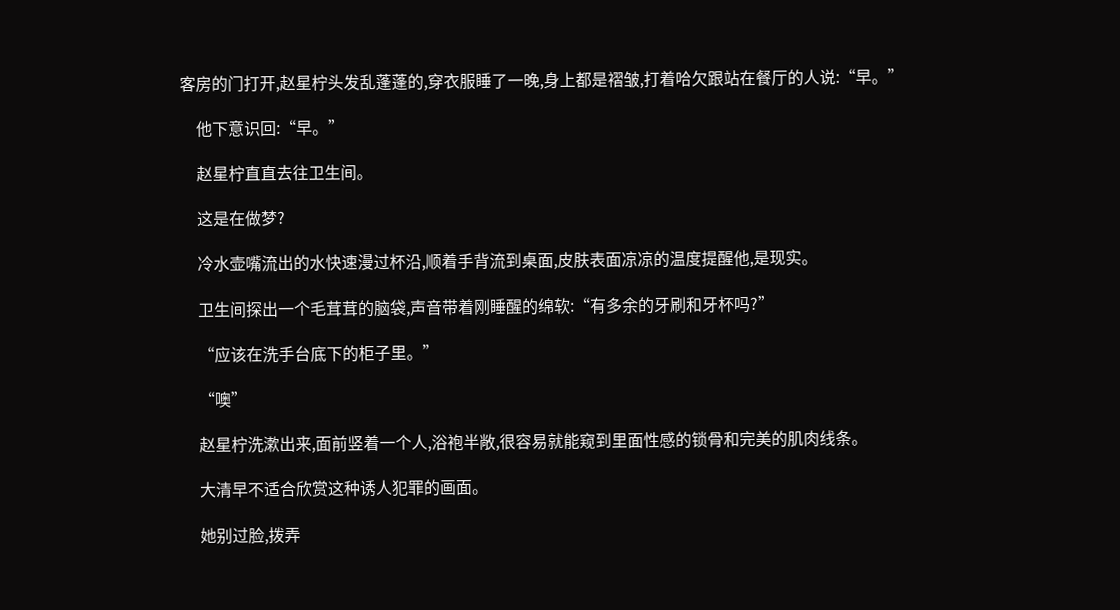客房的门打开,赵星柠头发乱蓬蓬的,穿衣服睡了一晚,身上都是褶皱,打着哈欠跟站在餐厅的人说:“早。”

    他下意识回:“早。”

    赵星柠直直去往卫生间。

    这是在做梦?

    冷水壶嘴流出的水快速漫过杯沿,顺着手背流到桌面,皮肤表面凉凉的温度提醒他,是现实。

    卫生间探出一个毛茸茸的脑袋,声音带着刚睡醒的绵软:“有多余的牙刷和牙杯吗?”

    “应该在洗手台底下的柜子里。”

    “噢”

    赵星柠洗漱出来,面前竖着一个人,浴袍半敞,很容易就能窥到里面性感的锁骨和完美的肌肉线条。

    大清早不适合欣赏这种诱人犯罪的画面。

    她别过脸,拨弄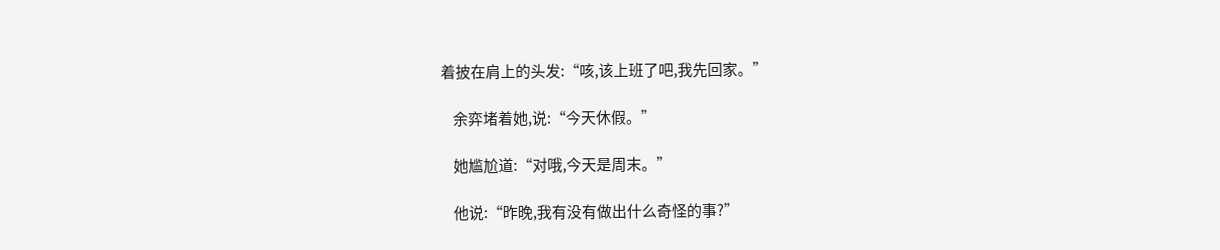着披在肩上的头发:“咳,该上班了吧,我先回家。”

    余弈堵着她,说:“今天休假。”

    她尴尬道:“对哦,今天是周末。”

    他说:“昨晚,我有没有做出什么奇怪的事?”